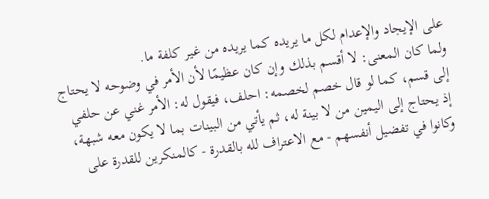على الإيجاد والإعدام لكل ما يريده كما يريده من غير كلفة ما.
ولما كان المعنى: لا أقسم بذلك وإن كان عظيمًا لأن الأمر في وضوحه لا يحتاج إلى قسم، كما لو قال خصم لخصمه: احلف، فيقول له: الأمر غني عن حلفي إذ يحتاج إلى اليمين من لا بينة له، ثم يأتي من البينات بما لا يكون معه شبهة، وكانوا في تفضيل أنفسهم - مع الاعتراف لله بالقدرة - كالمنكرين للقدرة على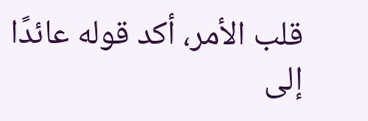قلب الأمر، أكد قوله عائدًا إلى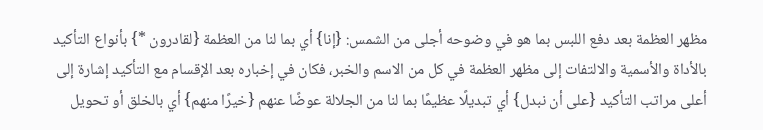مظهر العظمة بعد دفع اللبس بما هو في وضوحه أجلى من الشمس: {إنا} أي بما لنا من العظمة {لقادرون *} بأنواع التأكيد بالأداة والأسمية والالتفات إلى مظهر العظمة في كل من الاسم والخبر، فكان في إخباره بعد الإقسام مع التأكيد إشارة إلى أعلى مراتب التأكيد {على أن نبدل} أي تبديلًا عظيمًا بما لنا من الجلالة عوضًا عنهم {خيرًا منهم} أي بالخلق أو تحويل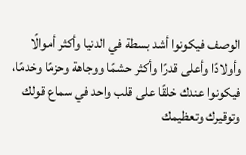الوصف فيكونوا أشد بسطة في الدنيا وأكثر أموالًا وأولادًا وأعلى قدرًا وأكثر حشمًا ووجاهة وحزمًا وخدمًا، فيكونوا عندك خلقًا على قلب واحد في سماع قولك وتوقيرك وتعظيمك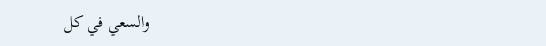والسعي في كل